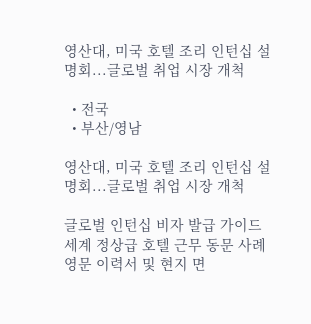영산대, 미국 호텔 조리 인턴십 설명회...글로벌 취업 시장 개척

  • 전국
  • 부산/영남

영산대, 미국 호텔 조리 인턴십 설명회...글로벌 취업 시장 개척

글로벌 인턴십 비자 발급 가이드
세계 정상급 호텔 근무 동문 사례
영문 이력서 및 현지 면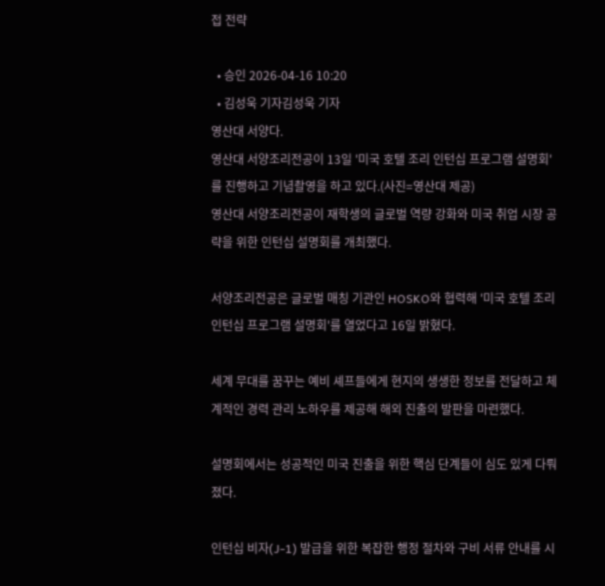접 전략

  • 승인 2026-04-16 10:20
  • 김성욱 기자김성욱 기자
영산대 서양다.
영산대 서양조리전공이 13일 '미국 호텔 조리 인턴십 프로그램 설명회'를 진행하고 기념촬영을 하고 있다.(사진=영산대 제공)
영산대 서양조리전공이 재학생의 글로벌 역량 강화와 미국 취업 시장 공략을 위한 인턴십 설명회를 개최했다.

서양조리전공은 글로벌 매칭 기관인 HOSKO와 협력해 '미국 호텔 조리 인턴십 프로그램 설명회'를 열었다고 16일 밝혔다.

세계 무대를 꿈꾸는 예비 셰프들에게 현지의 생생한 정보를 전달하고 체계적인 경력 관리 노하우를 제공해 해외 진출의 발판을 마련했다.

설명회에서는 성공적인 미국 진출을 위한 핵심 단계들이 심도 있게 다뤄졌다.

인턴십 비자(J-1) 발급을 위한 복잡한 행정 절차와 구비 서류 안내를 시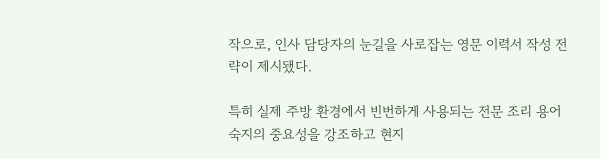작으로, 인사 담당자의 눈길을 사로잡는 영문 이력서 작성 전략이 제시됐다.

특히 실제 주방 환경에서 빈번하게 사용되는 전문 조리 용어 숙지의 중요성을 강조하고 현지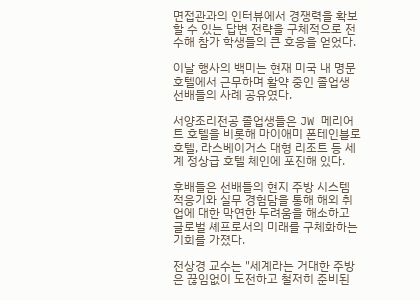면접관과의 인터뷰에서 경쟁력을 확보할 수 있는 답변 전략을 구체적으로 전수해 참가 학생들의 큰 호응을 얻었다.

이날 행사의 백미는 현재 미국 내 명문 호텔에서 근무하며 활약 중인 졸업생 선배들의 사례 공유였다.

서양조리전공 졸업생들은 JW 메리어트 호텔을 비롯해 마이애미 폰테인블로 호텔, 라스베이거스 대형 리조트 등 세계 정상급 호텔 체인에 포진해 있다.

후배들은 선배들의 현지 주방 시스템 적응기와 실무 경험담을 통해 해외 취업에 대한 막연한 두려움을 해소하고 글로벌 셰프로서의 미래를 구체화하는 기회를 가졌다.

전상경 교수는 "세계라는 거대한 주방은 끊임없이 도전하고 철저히 준비된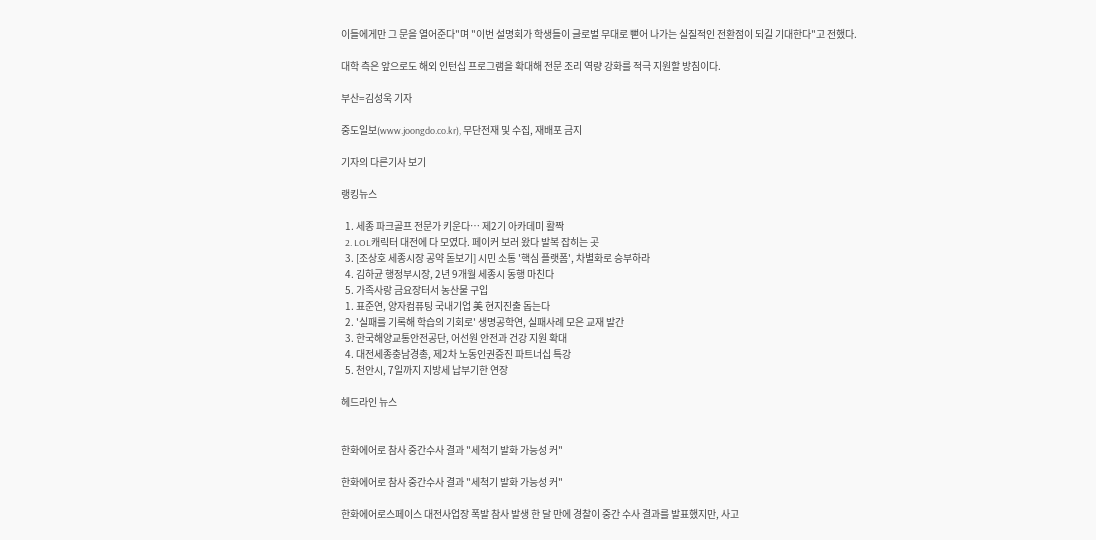이들에게만 그 문을 열어준다"며 "이번 설명회가 학생들이 글로벌 무대로 뻗어 나가는 실질적인 전환점이 되길 기대한다"고 전했다.

대학 측은 앞으로도 해외 인턴십 프로그램을 확대해 전문 조리 역량 강화를 적극 지원할 방침이다.

부산=김성욱 기자

중도일보(www.joongdo.co.kr), 무단전재 및 수집, 재배포 금지

기자의 다른기사 보기

랭킹뉴스

  1. 세종 파크골프 전문가 키운다… 제2기 아카데미 활짝
  2. LOL캐릭터 대전에 다 모였다. 페이커 보러 왔다 발복 잡히는 곳
  3. [조상호 세종시장 공약 돋보기] 시민 소통 '핵심 플랫폼', 차별화로 승부하라
  4. 김하균 행정부시장, 2년 9개월 세종시 동행 마친다
  5. 가족사랑 금요장터서 농산물 구입
  1. 표준연, 양자컴퓨팅 국내기업 美 현지진출 돕는다
  2. '실패를 기록해 학습의 기회로' 생명공학연, 실패사례 모은 교재 발간
  3. 한국해양교통안전공단, 어선원 안전과 건강 지원 확대
  4. 대전세종충남경총, 제2차 노동인권증진 파트너십 특강
  5. 천안시, 7일까지 지방세 납부기한 연장

헤드라인 뉴스


한화에어로 참사 중간수사 결과 "세척기 발화 가능성 커"

한화에어로 참사 중간수사 결과 "세척기 발화 가능성 커"

한화에어로스페이스 대전사업장 폭발 참사 발생 한 달 만에 경찰이 중간 수사 결과를 발표했지만, 사고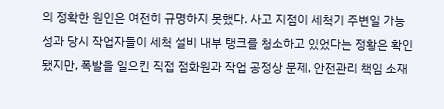의 정확한 원인은 여전히 규명하지 못했다. 사고 지점이 세척기 주변일 가능성과 당시 작업자들이 세척 설비 내부 탱크를 청소하고 있었다는 정황은 확인됐지만, 폭발을 일으킨 직접 점화원과 작업 공정상 문제, 안전관리 책임 소재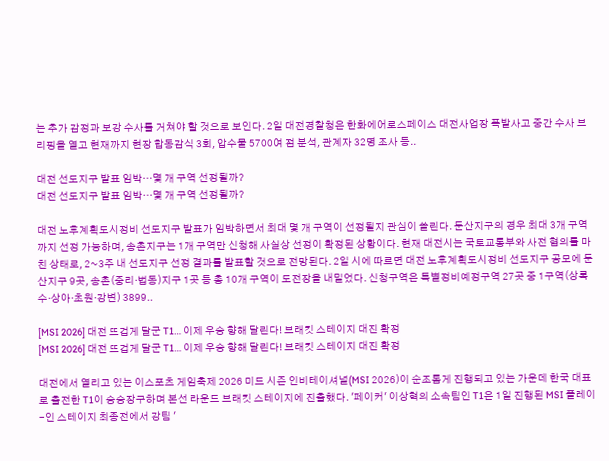는 추가 감정과 보강 수사를 거쳐야 할 것으로 보인다. 2일 대전경찰청은 한화에어로스페이스 대전사업장 폭발사고 중간 수사 브리핑을 열고 현재까지 현장 합동감식 3회, 압수물 5700여 점 분석, 관계자 32명 조사 등..

대전 선도지구 발표 임박…몇 개 구역 선정될까?
대전 선도지구 발표 임박…몇 개 구역 선정될까?

대전 노후계획도시정비 선도지구 발표가 임박하면서 최대 몇 개 구역이 선정될지 관심이 쏠린다. 둔산지구의 경우 최대 3개 구역까지 선정 가능하며, 송촌지구는 1개 구역만 신청해 사실상 선정이 확정된 상황이다. 현재 대전시는 국토교통부와 사전 협의를 마친 상태로, 2~3주 내 선도지구 선정 결과를 발표할 것으로 전망된다. 2일 시에 따르면 대전 노후계획도시정비 선도지구 공모에 둔산지구 9곳, 송촌(중리·법동)지구 1곳 등 총 10개 구역이 도전장을 내밀었다. 신청구역은 특별정비예정구역 27곳 중 1구역(상록수·상아·초원·강변) 3899..

[MSI 2026] 대전 뜨겁게 달군 T1… 이제 우승 향해 달린다! 브래킷 스테이지 대진 확정
[MSI 2026] 대전 뜨겁게 달군 T1… 이제 우승 향해 달린다! 브래킷 스테이지 대진 확정

대전에서 열리고 있는 이스포츠 게임축제 2026 미드 시즌 인비테이셔널(MSI 2026)이 순조롭게 진행되고 있는 가운데 한국 대표로 출전한 T1이 승승장구하며 본선 라운드 브래킷 스테이지에 진출했다. '페이커' 이상혁의 소속팀인 T1은 1일 진행된 MSI 플레이-인 스테이지 최종전에서 강팀 '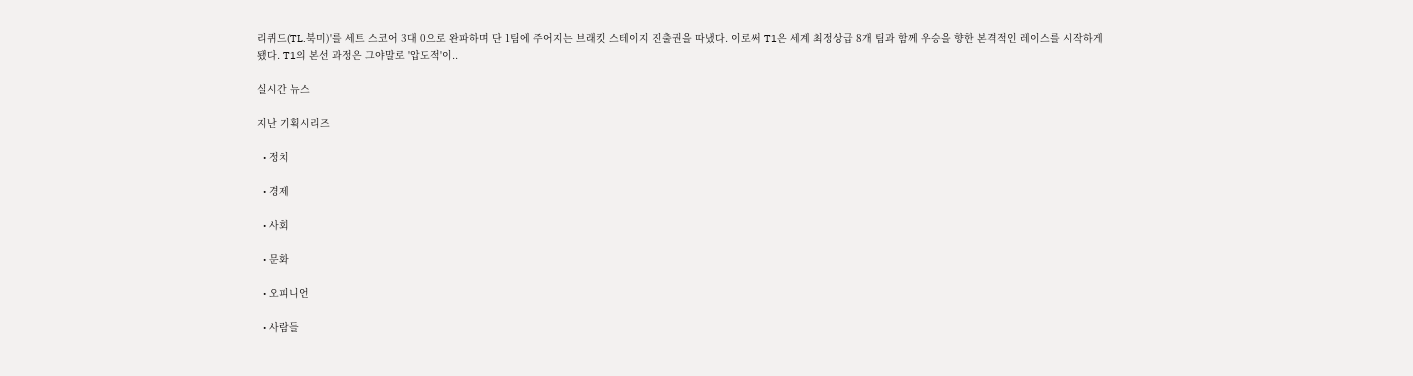리퀴드(TL.북미)'를 세트 스코어 3대 0으로 완파하며 단 1팀에 주어지는 브래킷 스테이지 진출권을 따냈다. 이로써 T1은 세계 최정상급 8개 팀과 함께 우승을 향한 본격적인 레이스를 시작하게 됐다. T1의 본선 과정은 그야말로 '압도적'이..

실시간 뉴스

지난 기획시리즈

  • 정치

  • 경제

  • 사회

  • 문화

  • 오피니언

  • 사람들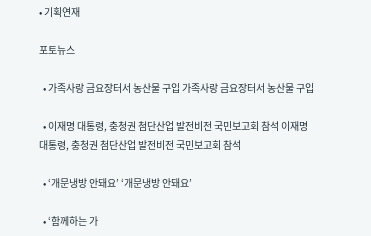• 기획연재

포토뉴스

  • 가족사랑 금요장터서 농산물 구입 가족사랑 금요장터서 농산물 구입

  • 이재명 대통령, 충청권 첨단산업 발전비전 국민보고회 참석 이재명 대통령, 충청권 첨단산업 발전비전 국민보고회 참석

  • ‘개문냉방 안돼요’ ‘개문냉방 안돼요’

  • ‘함께하는 가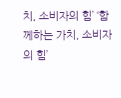치, 소비자의 힘’ ‘함께하는 가치, 소비자의 힘’